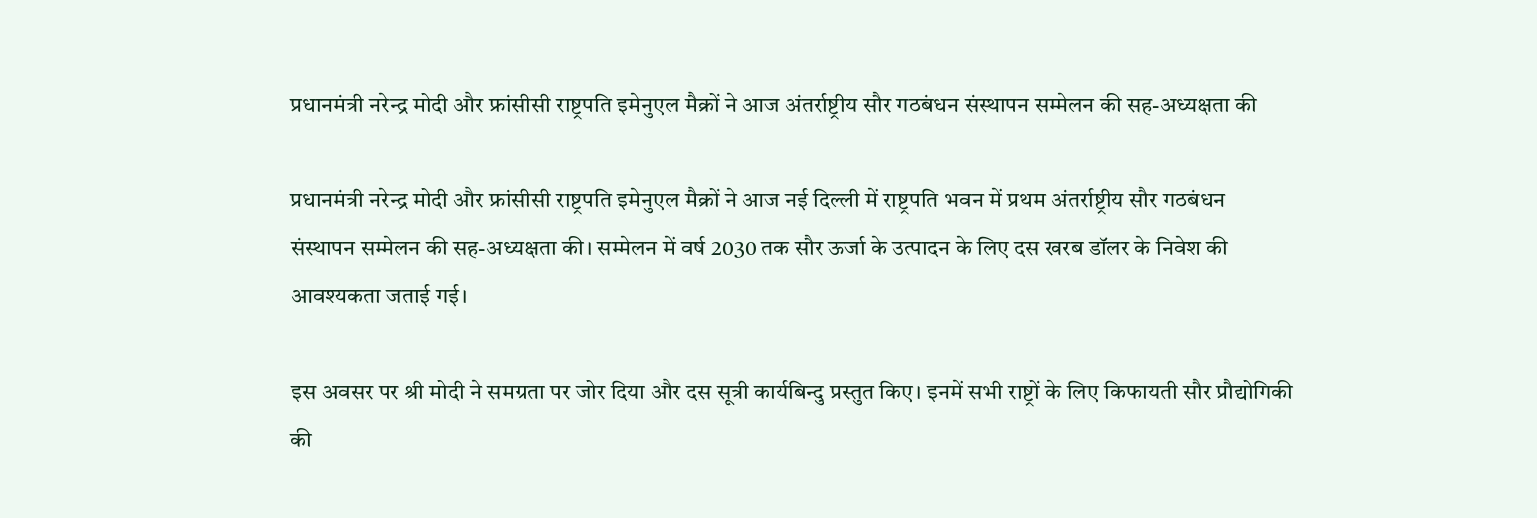प्रधानमंत्री नरेन्द्र मोदी और फ्रांसीसी राष्ट्रपति इमेनुएल मैक्रों ने आज अंतर्राष्ट्रीय सौर गठबंधन संस्थापन सम्मेलन की सह-अध्यक्षता की

प्रधानमंत्री नरेन्द्र मोदी और फ्रांसीसी राष्ट्रपति इमेनुएल मैक्रों ने आज नई दिल्ली में राष्ट्रपति भवन में प्रथम अंतर्राष्ट्रीय सौर गठबंधन संस्थापन सम्मेलन की सह-अध्यक्षता की। सम्मेलन में वर्ष 2030 तक सौर ऊर्जा के उत्पादन के लिए दस खरब डॉलर के निवेश की आवश्यकता जताई गई।

इस अवसर पर श्री मोदी ने समग्रता पर जोर दिया और दस सूत्री कार्यबिन्दु प्रस्तुत किए। इनमें सभी राष्ट्रों के लिए किफायती सौर प्रौद्योगिकी की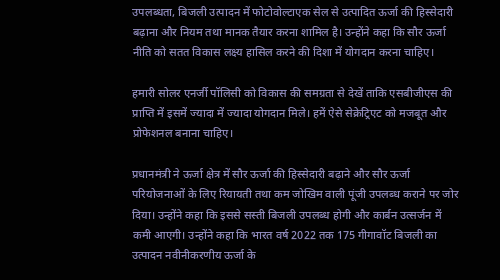उपलब्धता, बिजली उत्पादन में फोटोवोल्टाएक सेल से उत्पादित ऊर्जा की हिस्सेदारी बढ़ाना और नियम तथा मानक तैयार करना शामिल है। उन्होंने कहा कि सौर ऊर्जा नीति को सतत विकास लक्ष्य हासिल करने की दिशा में योगदान करना चाहिए।

हमारी सोलर एनर्जी पॉलिसी को विकास की समग्रता से देखें ताकि एसबीजीएस की प्राप्‍ति में इसमें ज्‍यादा में ज्‍यादा योगदान मिले। हमें ऐसे सेक्रेट्रिएट को मजबूत और प्रोफेशनल बनाना चाहिए।

प्रधानमंत्री ने ऊर्जा क्षेत्र में सौर ऊर्जा की हिस्सेदारी बढ़ाने और सौर ऊर्जा परियोजनाओं के लिए रियायती तथा कम जोखिम वाली पूंजी उपलब्‍ध कराने पर जोर दिया। उन्होंने कहा कि इससे सस्ती बिजली उपलब्ध होगी और कार्बन उत्सर्जन में कमी आएगी। उन्होंने कहा कि भारत वर्ष 2022 तक 175 गीगावॉट बिजली का उत्पादन नवीनीकरणीय ऊर्जा के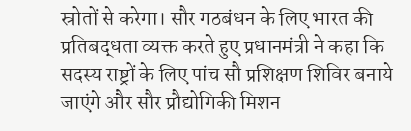स्रोतों से करेगा। सौर गठबंधन के लिए भारत की प्रतिबद्धता व्यक्त करते हुए प्रधानमंत्री ने कहा कि सदस्य राष्ट्रों के लिए पांच सौ प्रशिक्षण शिविर बनाये जाएंगे और सौर प्रौद्योगिकी मिशन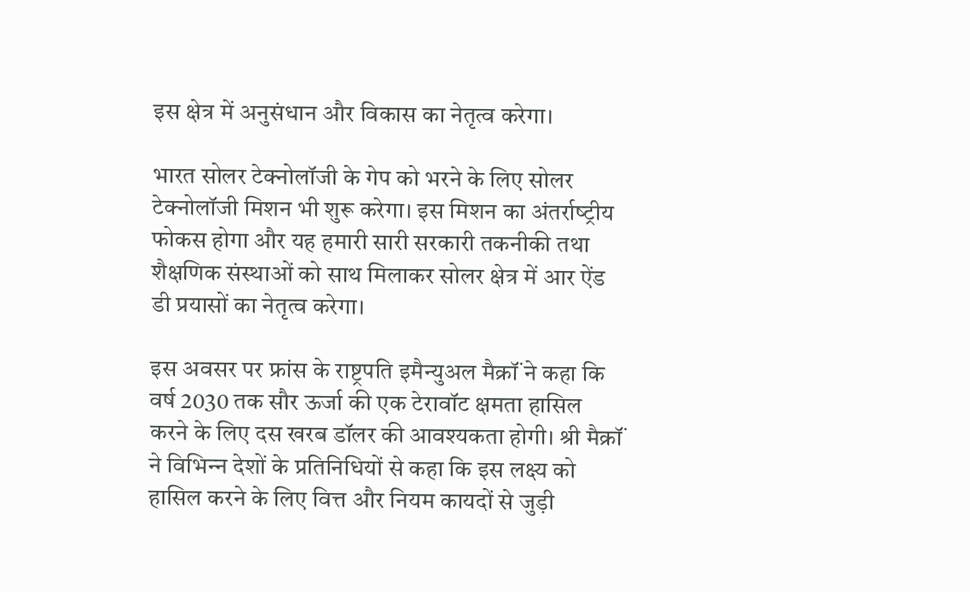इस क्षेत्र में अनुसंधान और विकास का नेतृत्व करेगा।

भारत सोलर टेक्‍नोलॉजी के गेप को भरने के लिए सोलर टेक्‍नोलॉजी मिशन भी शुरू करेगा। इस मिशन का अंतर्राष्‍ट्रीय फोकस होगा और यह हमारी सारी सरकारी तकनीकी तथा शैक्षणिक संस्‍थाओं को साथ मिलाकर सोलर क्षेत्र में आर ऐंड डी प्रयासों का नेतृत्‍व करेगा।

इस अवसर पर फ्रांस के राष्ट्रपति इमैन्‍युअल मैक्रॉं ने कहा कि वर्ष 2030 तक सौर ऊर्जा की एक टेरावॉट क्षमता हासिल करने के लिए दस खरब डॉलर की आवश्यकता होगी। श्री मैक्रॉं ने विभिन्‍न देशों के प्रतिनिधियों से कहा कि इस लक्ष्य को हासिल करने के लिए वित्त और नियम कायदों से जुड़ी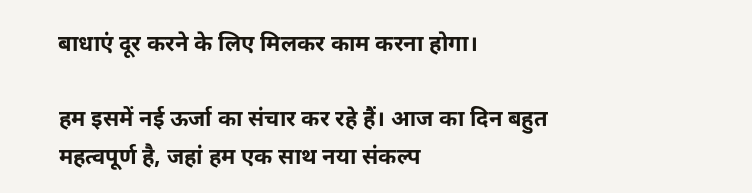बाधाएं दूर करने के लिए मिलकर काम करना होगा।

हम इसमें नई ऊर्जा का संचार कर रहे हैं। आज का दिन बहुत महत्‍वपूर्ण है, जहां हम एक साथ नया संकल्‍प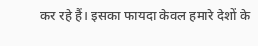कर रहे हैं। इसका फायदा केवल हमारे देशों के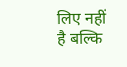लिए नहीं है बल्‍कि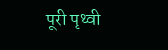पूरी पृथ्‍वी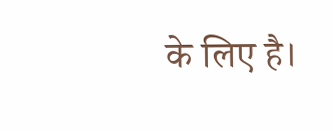के लिए है।